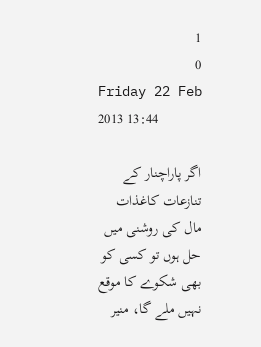1
0
Friday 22 Feb 2013 13:44

اگر پاراچنار کے تنازعات کاغذات مال کی روشنی میں حل ہوں تو کسی کو بھی شکوے کا موقع نہیں ملے گا، منیر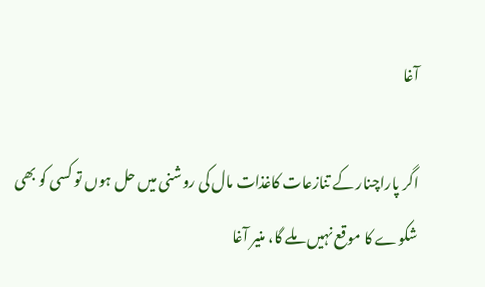آغا

اگر پاراچنار کے تنازعات کاغذات مال کی روشنی میں حل ہوں تو کسی کو بھی شکوے کا موقع نہیں ملے گا، منیر آغا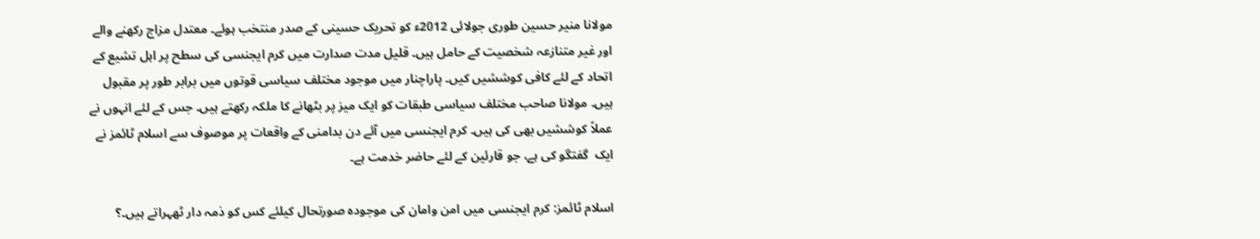مولانا منیر حسین طوری جولائی 2012ء کو تحریک حسینی کے صدر منتخب ہوئے۔ معتدل مزاج رکھنے والے اور غیر متنازعہ شخصیت کے حامل ہیں۔ قلیل مدت صدارت میں کرم ایجنسی کی سطح پر اہل تشیع کے اتحاد کے لئے کافی کوششیں کیں۔ پاراچنار میں موجود مختلف سیاسی قوتوں میں برابر طور پر مقبول ہیں۔ مولانا صاحب مختلف سیاسی طبقات کو ایک میز پر بٹھانے کا ملکہ رکھتے ہیں۔ جس کے لئے انہوں نے عملاً کوششیں بھی کی ہیں۔ کرم ایجنسی میں آئے دن بدامنی کے واقعات پر موصوف سے اسلام ٹائمز نے ایک  گفتگو کی ہے، جو قارئین کے لئے حاضر خدمت ہے۔

اسلام ٹائمز: کرم ایجنسی میں امن وامان کی موجودہ صورتحال کیلئے کس کو ذمہ دار ٹھہراتے ہیں۔؟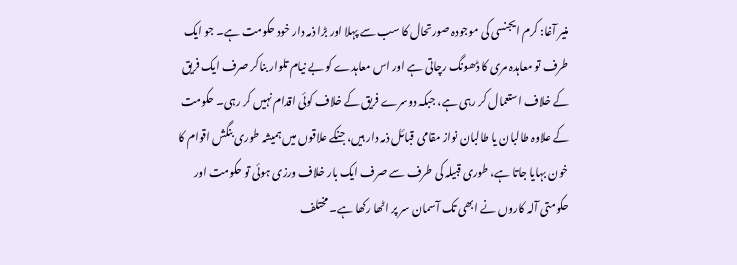منیر آغا: کرم ایجنسی کی موجودہ صورتحال کا سب سے پہلا اور بڑا ذمہ دار خود حکومت ہے۔ جو ایک طرف تو معاہدہ مری کا ڈھونگ رچاتی ہے اور اس معاہدے کو بے نیام تلوار بناکر صرف ایک فریق کے خلاف استعمال کر رہی ہے، جبکہ دوسرے فریق کے خلاف کوئی اقدام نہیں کر رہی۔ حکومت کے علاوہ طالبان یا طالبان نواز مقامی قبائل ذمہ دار ہیں، جنکے علاقوں میں ہمیشہ طوری بنگش اقوام کا خون بہایا جاتا ہے، طوری قبیلہ کی طرف سے صرف ایک بار خلاف ورزی ہوئی تو حکومت اور حکومتی آلہ کاروں نے ابھی تک آسمان سر پر اٹھا رکھا ہے۔ مختلف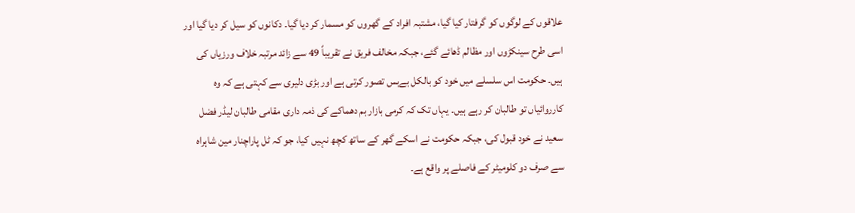علاقوں کے لوگوں کو گرفتار کیا گیا، مشتبہ افراد کے گھروں کو مسمار کر دیا گیا۔ دکانوں کو سیل کر دیا گیا اور اسی طرح سینکڑوں اور مظالم ڈھائے گئے، جبکہ مخالف فریق نے تقریباً 49 سے زائد مرتبہ خلاف ورزیاں کی ہیں۔ حکومت اس سلسلے میں خود کو بالکل بےبس تصور کرتی ہے اور بڑی دلیری سے کہتی ہے کہ وہ کارروائیاں تو طالبان کر رہے ہیں۔ یہاں تک کہ کرمی بازار بم دھماکے کی ذمہ داری مقامی طالبان لیڈر فضل سعید نے خود قبول کی، جبکہ حکومت نے اسکے گھر کے ساتھ کچھ نہیں کیا، جو کہ ٹل پاراچنار مین شاہراہ سے صرف دو کلومیٹر کے فاصلے پر واقع ہے۔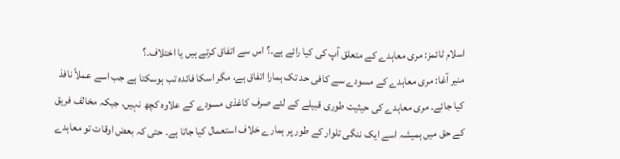اسلام ٹائمز: مری معاہدے کے متعلق آپ کی کیا رائے ہے۔؟ اس سے اتفاق کرتے ہیں یا اختلاف۔؟
منیر آغا: مری معاہدے کے مسودے سے کافی حد تک ہمارا اتفاق ہے، مگر اسکا فائدہ تب ہوسکتا ہے جب اسے عملاً نافذ کیا جائے۔ مری معاہدے کی حیثیت طوری قبیلے کے لئے صرف کاغذی مسودے کے علاوہ کچھ نہیں، جبکہ مخالف فریق کے حق میں ہمیشہ اسے ایک ننگی تلوار کے طور پر ہمارے خلاف استعمال کیا جاتا ہے۔ حتی کہ بعض اوقات تو معاہدے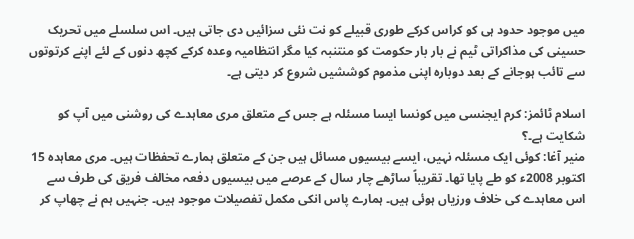میں موجود حدود ہی کو کراس کرکے طوری قبیلے کو نت نئی سزائیں دی جاتی ہیں۔ اس سلسلے میں تحریک حسینی کی مذاکراتی ٹیم نے بار بار حکومت کو منتنبہ کیا مگر انتظامیہ وعدہ کرکے کچھ دنوں کے لئے اپنے کرتوتوں سے تائب ہوجانے کے بعد دوبارہ اپنی مذموم کوششیں شروع کر دیتی ہے۔

اسلام ٹائمز: کرم ایجنسی میں کونسا ایسا مسئلہ ہے جس کے متعلق مری معاہدے کی روشنی میں آپ کو شکایت ہے۔؟
منیر آغا: کوئی ایک مسئلہ نہیں، ایسے بیسیوں مسائل ہیں جن کے متعلق ہمارے تحفظات ہیں۔ مری معاہدہ 15 اکتوبر 2008ء کو طے پایا تھا۔ تقریباً ساڑھے چار سال کے عرصے میں بیسیوں دفعہ مخالف فریق کی طرف سے اس معاہدے کی خلاف ورزیاں ہوئی ہیں۔ ہمارے پاس انکی مکمل تفصیلات موجود ہیں۔ جنہیں ہم نے چھاپ کر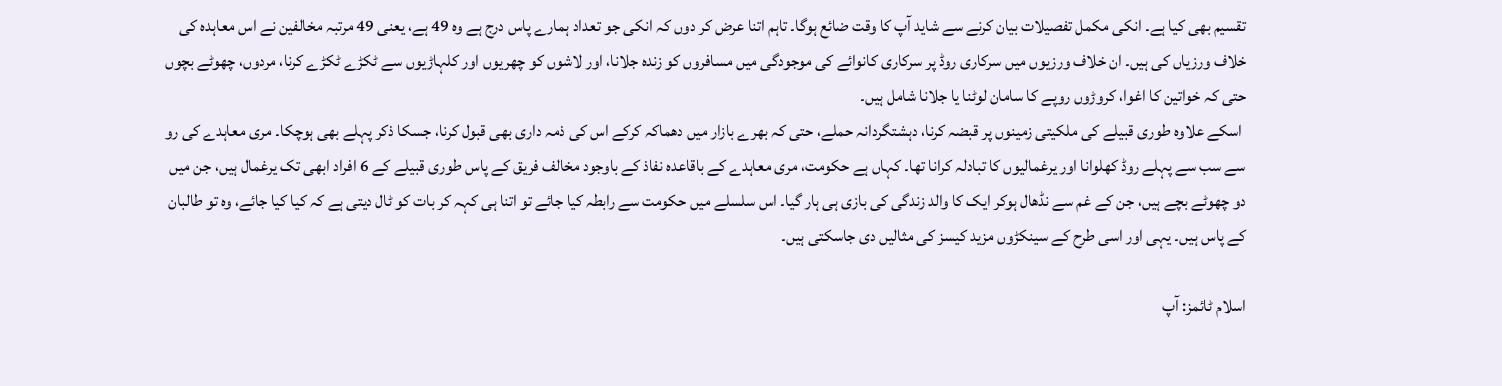تقسیم بھی کیا ہے۔ انکی مکمل تفصیلات بیان کرنے سے شاید آپ کا وقت ضائع ہوگا۔ تاہم اتنا عرض کر دوں کہ انکی جو تعداد ہمارے پاس درج ہے وہ 49 ہے، یعنی 49 مرتبہ مخالفین نے اس معاہدہ کی خلاف ورزیاں کی ہیں۔ ان خلاف ورزیوں میں سرکاری روڈ پر سرکاری کانوائے کی موجودگی میں مسافروں کو زندہ جلانا، اور لاشوں کو چھریوں اور کلہاڑیوں سے ٹکڑے ٹکڑے کرنا، مردوں، چھوٹے بچوں حتی کہ خواتین کا اغوا، کروڑوں روپے کا سامان لوٹنا یا جلانا شامل ہیں۔
 اسکے علاوہ طوری قبیلے کی ملکیتی زمینوں پر قبضہ کرنا، دہشتگردانہ حملے، حتی کہ بھرے بازار میں دھماکہ کرکے اس کی ذمہ داری بھی قبول کرنا، جسکا ذکر پہلے بھی ہوچکا۔ مری معاہدے کی رو سے سب سے پہلے روڈ کھلوانا اور یرغمالیوں کا تبادلہ کرانا تھا۔ کہاں ہے حکومت، مری معاہدے کے باقاعدہ نفاذ کے باوجود مخالف فریق کے پاس طوری قبیلے کے 6 افراد ابھی تک یرغمال ہیں، جن میں دو چھوٹے بچے ہیں، جن کے غم سے نڈھال ہوکر ایک کا والد زندگی کی بازی ہی ہار گیا۔ اس سلسلے میں حکومت سے رابطہ کیا جائے تو اتنا ہی کہہ کر بات کو ٹال دیتی ہے کہ کیا کیا جائے، وہ تو طالبان کے پاس ہیں۔ یہی اور اسی طرح کے سینکڑوں مزید کیسز کی مثالیں دی جاسکتی ہیں۔

اسلام ٹائمز: آپ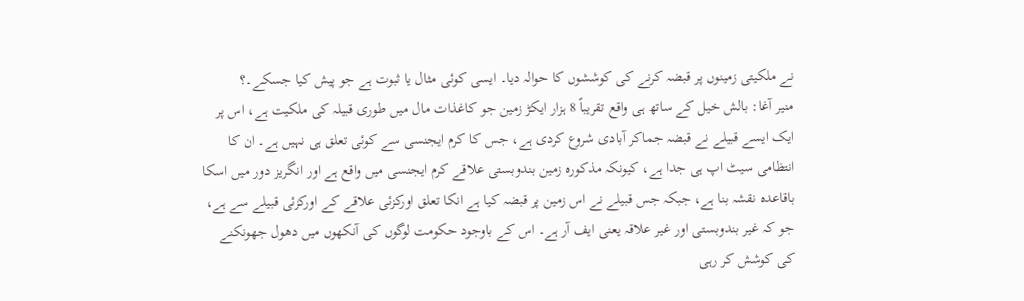نے ملکیتی زمینوں پر قبضہ کرنے کی کوششوں کا حوالہ دیا۔ ایسی کوئی مثال یا ثبوت ہے جو پیش کیا جسکے۔؟
منیر آغا: بالش خیل کے ساتھ ہی واقع تقریباً 8 ہزار ایکڑ زمین جو کاغذات مال میں طوری قبیلہ کی ملکیت ہے، اس پر ایک ایسے قبیلے نے قبضہ جماکر آبادی شروع کردی ہے، جس کا کرم ایجنسی سے کوئی تعلق ہی نہیں ہے۔ ان کا انتظامی سیٹ اپ ہی جدا ہے، کیونکہ مذکورہ زمین بندوبستی علاقے کرم ایجنسی میں واقع ہے اور انگریز دور میں اسکا باقاعدہ نقشہ بنا ہے، جبکہ جس قبیلے نے اس زمین پر قبضہ کیا ہے انکا تعلق اورکزئی علاقے کے اورکزئی قبیلے سے ہے، جو کہ غیر بندوبستی اور غیر علاقہ یعنی ایف آر ہے۔ اس کے باوجود حکومت لوگوں کی آنکھوں میں دھول جھونکنے کی کوشش کر رہی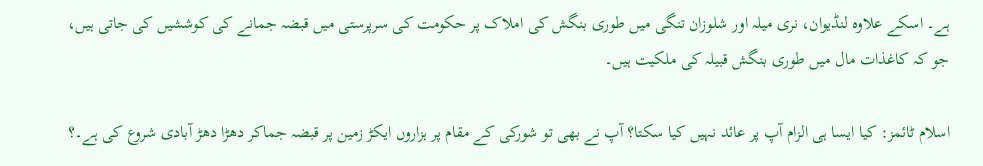ہے۔ اسکے علاوہ لنڈیوان، نری میلہ اور شلوزان تنگی میں طوری بنگش کی املاک پر حکومت کی سرپرستی میں قبضہ جمانے کی کوششیں کی جاتی ہیں، جو کہ کاغذات مال میں طوری بنگش قبیلہ کی ملکیت ہیں۔

اسلام ٹائمز: کیا ایسا ہی الزام آپ پر عائد نہیں کیا سکتا؟ آپ نے بھی تو شورکی کے مقام پر ہزاروں ایکڑ زمین پر قبضہ جماکر دھڑا دھڑ آبادی شروع کی ہے۔؟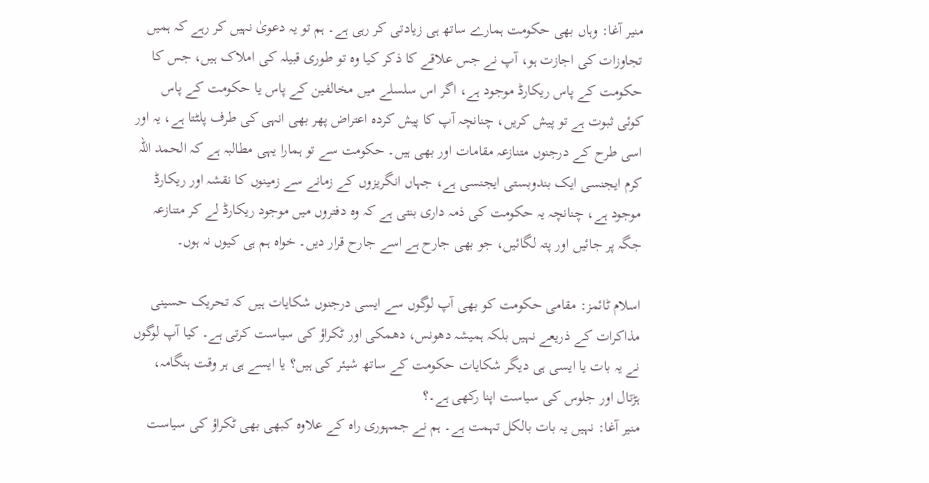منیر آغا: وہاں بھی حکومت ہمارے ساتھ ہی زیادتی کر رہی ہے۔ ہم تو یہ دعویٰ نہیں کر رہے کہ ہمیں تجاوزات کی اجازت ہو، آپ نے جس علاقے کا ذکر کیا وہ تو طوری قبیلہ کی املاک ہیں، جس کا حکومت کے پاس ریکارڈ موجود ہے، اگر اس سلسلے میں مخالفین کے پاس یا حکومت کے پاس کوئی ثبوت ہے تو پیش کریں، چنانچہ آپ کا پیش کردہ اعتراض پھر بھی انہی کی طرف پلٹتا ہے، یہ اور اسی طرح کے درجنوں متنازعہ مقامات اور بھی ہیں۔ حکومت سے تو ہمارا یہی مطالبہ ہے کہ الحمد اللہ کرم ایجنسی ایک بندوبستی ایجنسی ہے، جہاں انگریزوں کے زمانے سے زمینوں کا نقشہ اور ریکارڈ موجود ہے، چنانچہ یہ حکومت کی ذمہ داری بنتی ہے کہ وہ دفتروں میں موجود ریکارڈ لے کر متنازعہ جگہ پر جائیں اور پتہ لگائیں، جو بھی جارح ہے اسے جارح قرار دیں۔ خواہ ہم ہی کیوں نہ ہوں۔

اسلام ٹائمز: مقامی حکومت کو بھی آپ لوگوں سے ایسی درجنوں شکایات ہیں کہ تحریک حسینی مذاکرات کے ذریعے نہیں بلکہ ہمیشہ دھونس، دھمکی اور ٹکراؤ کی سیاست کرتی ہے۔ کیا آپ لوگوں نے یہ بات یا ایسی ہی دیگر شکایات حکومت کے ساتھ شیئر کی ہیں؟ یا ایسے ہی ہر وقت ہنگامہ، ہڑتال اور جلوس کی سیاست اپنا رکھی ہے۔؟
منیر آغا: نہیں یہ بات بالکل تہمت ہے۔ ہم نے جمہوری راہ کے علاوہ کبھی بھی ٹکراؤ کی سیاست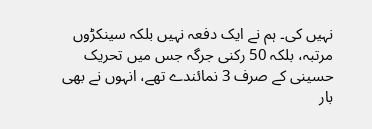نہیں کی۔ ہم نے ایک دفعہ نہیں بلکہ سینکڑوں مرتبہ، بلکہ 50 رکنی جرگہ جس میں تحریک حسینی کے صرف 3 نمائندے تھے، انہوں نے بھی بار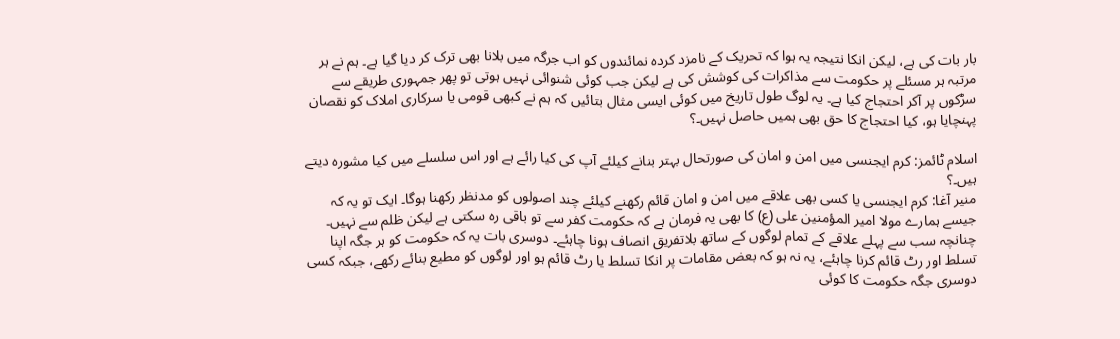بار بات کی ہے، لیکن انکا نتیجہ یہ ہوا کہ تحریک کے نامزد کردہ نمائندوں کو اب جرگہ میں بلانا بھی ترک کر دیا گیا ہے۔ ہم نے ہر مرتبہ ہر مسئلے پر حکومت سے مذاکرات کی کوشش کی ہے لیکن جب کوئی شنوائی نہیں ہوتی تو پھر جمہوری طریقے سے سڑکوں پر آکر احتجاج کیا ہے۔ یہ لوگ طول تاریخ میں کوئی ایسی مثال بتائیں کہ ہم نے کبھی قومی یا سرکاری املاک کو نقصان پہنچایا ہو، کیا احتجاج کا حق بھی ہمیں حاصل نہیں۔؟

اسلام ٹائمز: کرم ایجنسی میں امن و امان کی صورتحال بہتر بنانے کیلئے آپ کی کیا رائے ہے اور اس سلسلے میں کیا مشورہ دیتے ہیں۔؟
منیر آغا: کرم ایجنسی یا کسی بھی علاقے میں امن و امان قائم رکھنے کیلئے چند اصولوں کو مدنظر رکھنا ہوگا۔ ایک تو یہ کہ جیسے ہمارے مولا امیر المؤمنین علی (ع) کا بھی یہ فرمان ہے کہ حکومت کفر سے تو باقی رہ سکتی ہے لیکن ظلم سے نہیں۔ چنانچہ سب سے پہلے علاقے کے تمام لوگوں کے ساتھ بلاتفریق انصاف ہونا چاہئے۔ دوسری بات یہ کہ حکومت کو ہر جگہ اپنا تسلط اور رٹ قائم کرنا چاہئے، یہ نہ ہو کہ بعض مقامات پر انکا تسلط یا رٹ قائم ہو اور لوگوں کو مطیع بنائے رکھے، جبکہ کسی دوسری جگہ حکومت کا کوئی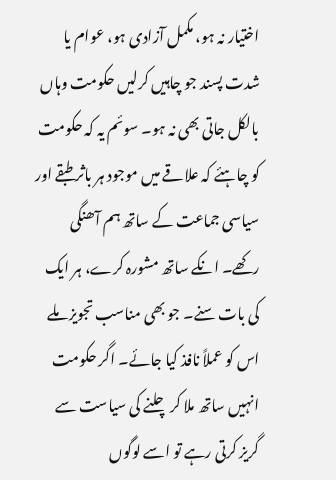اختیار نہ ہو، مکمل آزادی ہو، عوام یا شدت پسند جو چاہیں کرلیں حکومت وہاں بالکل جاتی بھی نہ ہو۔ سوئم یہ کہ حکومت کو چاہئے کہ علاقے میں موجود ہر باثر طبقے اور سیاسی جماعت کے ساتھ ہم آھنگی رکھے۔ انکے ساتھ مشورہ کرے، ہر ایک کی بات سنے۔ جو بھی مناسب تجویز ملے اس کو عملاً نافذ کیا جائے۔ اگر حکومت انہیں ساتھ ملا کر چلنے کی سیاست سے گریز کرتی رہے تو اسے لوگوں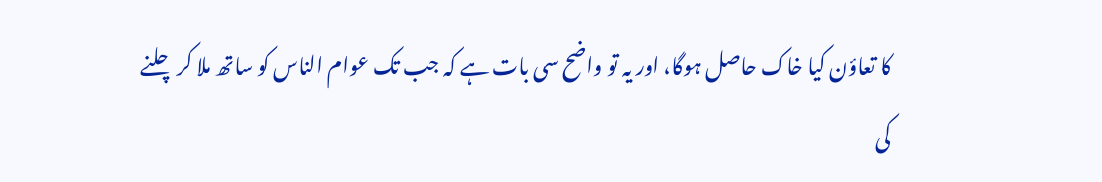کا تعاؤن کیا خاک حاصل ہوگا، اور یہ تو واضح سی بات ہے کہ جب تک عوام الناس کو ساتھ ملا کر چلنے کی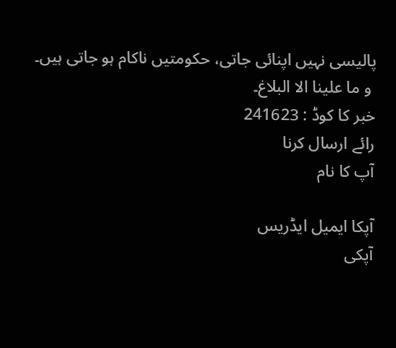پالیسی نہیں اپنائی جاتی، حکومتیں ناکام ہو جاتی ہیں۔
 و ما علینا الا البلاغ۔
خبر کا کوڈ : 241623
رائے ارسال کرنا
آپ کا نام

آپکا ایمیل ایڈریس
آپکی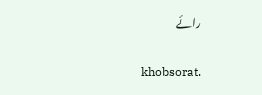رائے

khobsorat.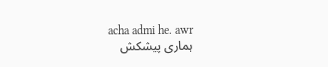acha admi he. awr
ہماری پیشکش